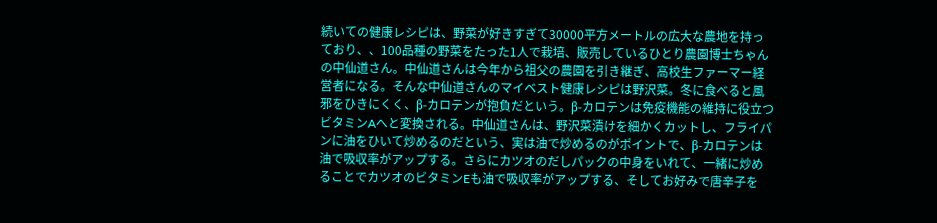続いての健康レシピは、野菜が好きすぎて30000平方メートルの広大な農地を持っており、、100品種の野菜をたった1人で栽培、販売しているひとり農園博士ちゃんの中仙道さん。中仙道さんは今年から祖父の農園を引き継ぎ、高校生ファーマー経営者になる。そんな中仙道さんのマイベスト健康レシピは野沢菜。冬に食べると風邪をひきにくく、β-カロテンが抱負だという。β-カロテンは免疫機能の維持に役立つビタミンAへと変換される。中仙道さんは、野沢菜漬けを細かくカットし、フライパンに油をひいて炒めるのだという、実は油で炒めるのがポイントで、β-カロテンは油で吸収率がアップする。さらにカツオのだしパックの中身をいれて、一緒に炒めることでカツオのビタミンEも油で吸収率がアップする、そしてお好みで唐辛子を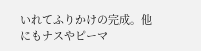いれてふりかけの完成。他にもナスやピーマ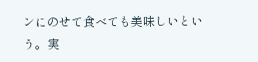ンにのせて食べても美味しいという。実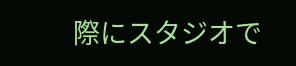際にスタジオで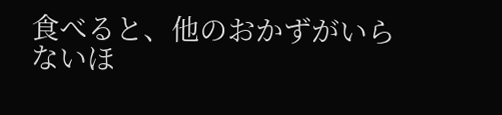食べると、他のおかずがいらないほ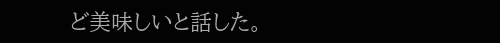ど美味しいと話した。